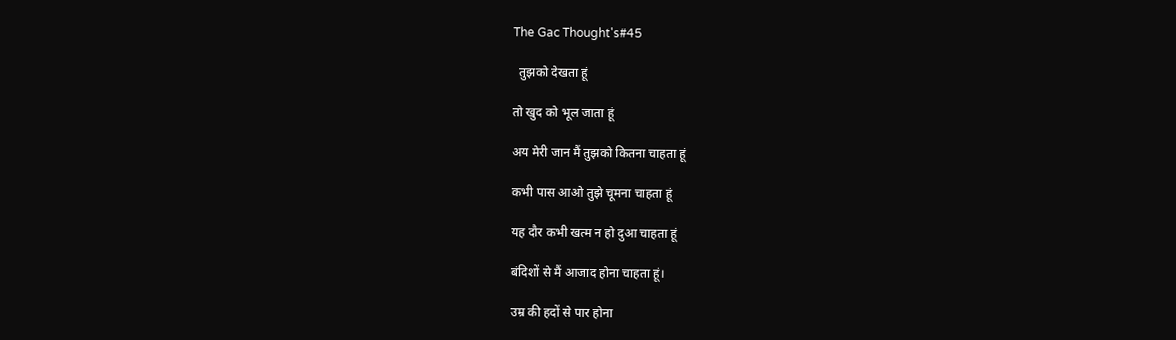The Gac Thought's#45

  तुझको देखता हूं

तो खुद को भूल जाता हूं

अय मेरी जान मैं तुझको कितना चाहता हूं

कभी पास आओ तुझे चूमना चाहता हूं

यह दौर कभी खत्म न हो दुआ चाहता हूं

बंदिशों से मैं आजाद होना चाहता हूं।

उम्र की हदों से पार होना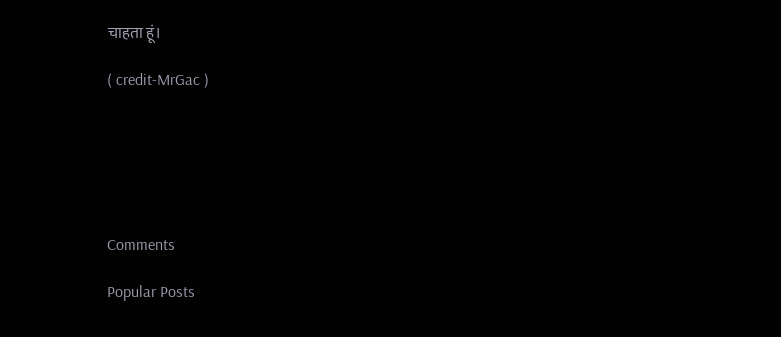चाहता हूं।

( credit-MrGac )






Comments

Popular Posts